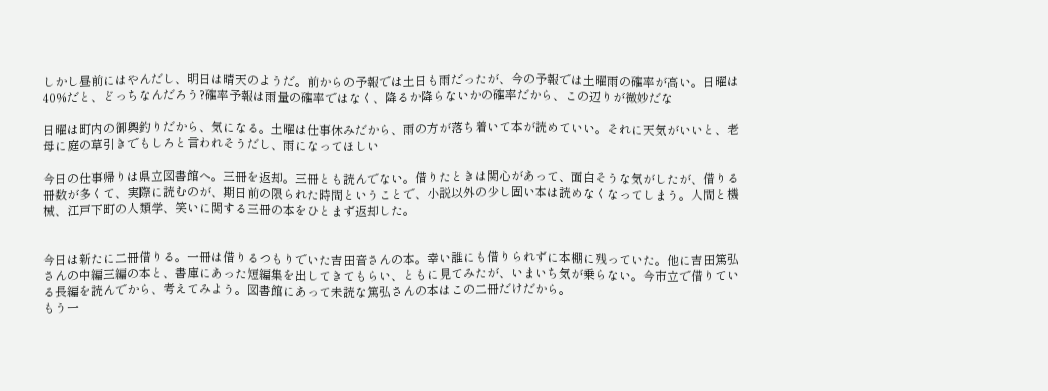しかし昼前にはやんだし、明日は晴天のようだ。前からの予報では土日も雨だったが、今の予報では土曜雨の確率が高い。日曜は40%だと、どっちなんだろう?確率予報は雨量の確率ではなく、降るか降らないかの確率だから、この辺りが微妙だな

日曜は町内の御輿釣りだから、気になる。土曜は仕事休みだから、雨の方が落ち着いて本が読めていい。それに天気がいいと、老母に庭の草引きでもしろと言われそうだし、雨になってほしい

今日の仕事帰りは県立図書館へ。三冊を返却。三冊とも読んでない。借りたときは関心があって、面白そうな気がしたが、借りる冊数が多くて、実際に読むのが、期日前の限られた時間ということで、小説以外の少し固い本は読めなくなってしまう。人間と機械、江戸下町の人類学、笑いに関する三冊の本をひとまず返却した。


今日は新たに二冊借りる。一冊は借りるつもりでいた吉田音さんの本。幸い誰にも借りられずに本棚に残っていた。他に吉田篤弘さんの中編三編の本と、書庫にあった短編集を出してきてもらい、ともに見てみたが、いまいち気が乗らない。今市立で借りている長編を読んでから、考えてみよう。図書館にあって未読な篤弘さんの本はこの二冊だけだから。
もう一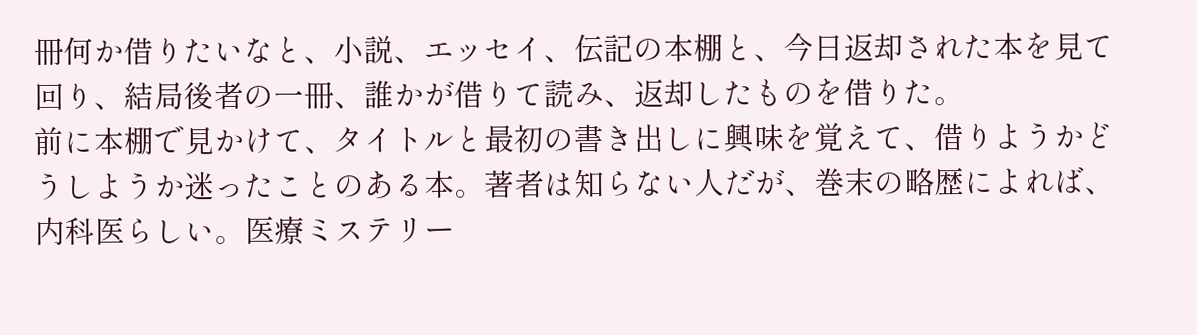冊何か借りたいなと、小説、エッセイ、伝記の本棚と、今日返却された本を見て回り、結局後者の一冊、誰かが借りて読み、返却したものを借りた。
前に本棚で見かけて、タイトルと最初の書き出しに興味を覚えて、借りようかどうしようか迷ったことのある本。著者は知らない人だが、巻末の略歴によれば、内科医らしい。医療ミステリー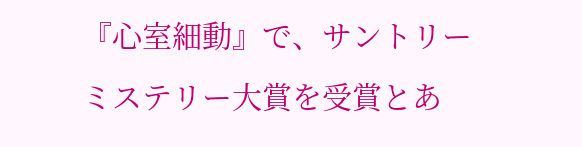『心室細動』で、サントリーミステリー大賞を受賞とあ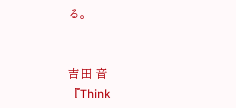る。


吉田 音
『Think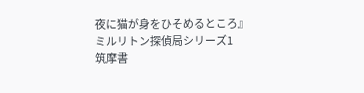夜に猫が身をひそめるところ』
ミルリトン探偵局シリーズ1
筑摩書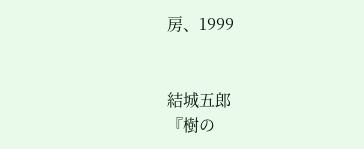房、1999


結城五郎
『樹の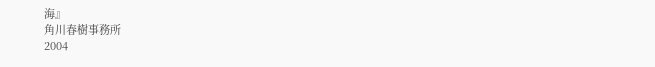海』
角川春樹事務所
2004